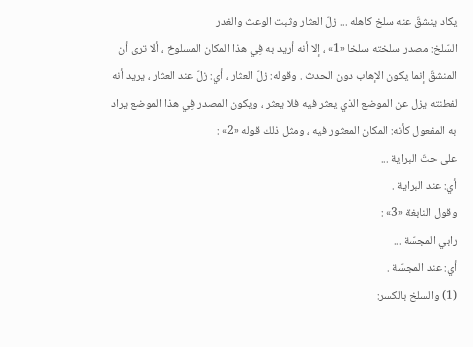يكاد ينشقّ عنه سلخ كاهله ... زلّ العثار وثبت الوعث والغدر
السّلخ: مصدر سلخته سلخا «1» ، إلا أنه أريد به فِي هذا المكان المسلوخ ، ألا ترى أن المنشقّ إنما يكون الإهاب دون الحدث . وقوله: زلّ العثار ، أي: زلّ عند العثار ، يريد أنه لفطنته يزل عن الموضع الذي يعثر فيه فلا يعثر ، ويكون المصدر فِي هذا الموضع يراد به المفعول كأنه: المكان المعثور فيه ، ومثل ذلك قوله «2» :
على حتّ البراية ...
أي: عند البراية .
وقول النابغة «3» :
رابي المجسّة ...
أي: عند المجسّة .
(1) والسلخ بالكسر: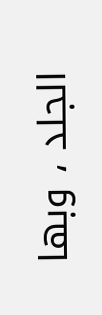الجلد ، وبها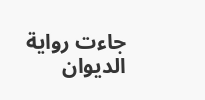جاءت رواية الديوان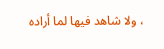، ولا شاهد فيها لما أراده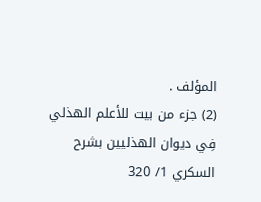المؤلف .
(2) جزء من بيت للأعلم الهذلي فِي ديوان الهذليين بشرح السكري 1/ 320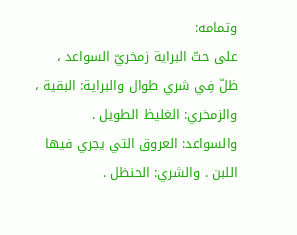وتمامه:
على حتّ البراية زمخريّ السواعد ، ظلّ فِي شري طوال والبراية: البقية ، والزمخري: الغليظ الطويل . والسواعد: العروق التي يجري فيها اللبن . والشري: الحنظل .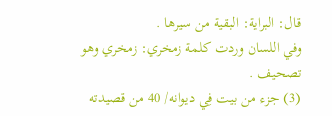قال: البراية: البقية من سيرها .
وفي اللسان وردت كلمة زمخري: زمخري وهو تصحيف .
(3) جزء من بيت فِي ديوانه/ 40 من قصيدته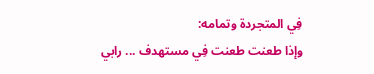فِي المتجردة وتمامه:
وإذا طعنت طعنت فِي مستهدف ... رابي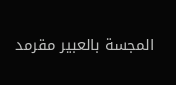المجسة بالعبير مقرمد